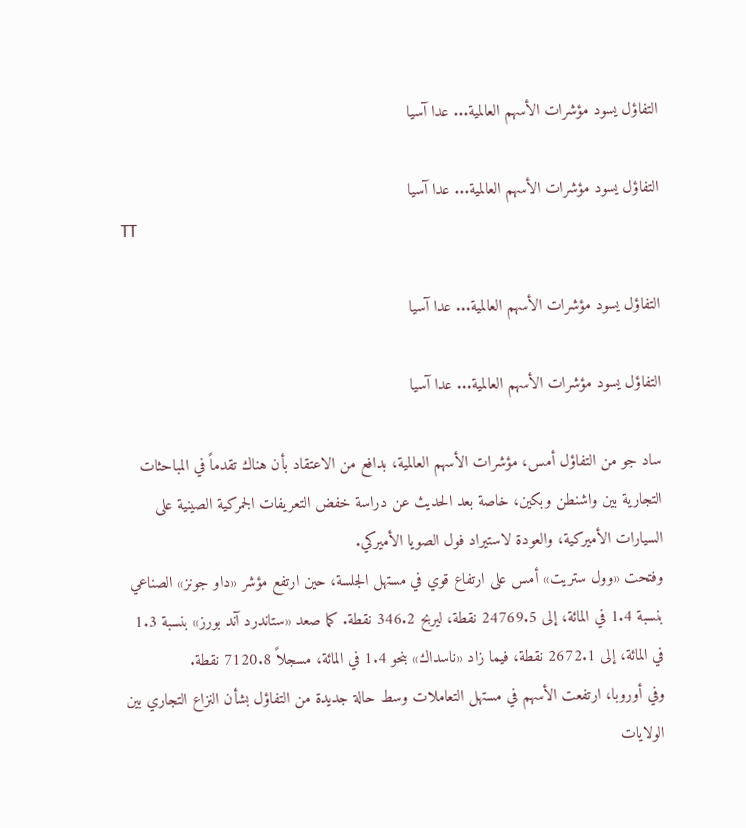التفاؤل يسود مؤشرات الأسهم العالمية... عدا آسيا

التفاؤل يسود مؤشرات الأسهم العالمية... عدا آسيا
TT

التفاؤل يسود مؤشرات الأسهم العالمية... عدا آسيا

التفاؤل يسود مؤشرات الأسهم العالمية... عدا آسيا

ساد جو من التفاؤل أمس، مؤشرات الأسهم العالمية، بدافع من الاعتقاد بأن هناك تقدماً في المباحثات التجارية بين واشنطن وبكين، خاصة بعد الحديث عن دراسة خفض التعريفات الجمركية الصينية على السيارات الأميركية، والعودة لاستيراد فول الصويا الأميركي.
وفتحت «وول ستريت» أمس على ارتفاع قوي في مستهل الجلسة، حين ارتفع مؤشر «داو جونز» الصناعي بنسبة 1.4 في المائة، إلى 24769.5 نقطة، ليربح 346.2 نقطة. كما صعد «ستاندرد آند بورز» بنسبة 1.3 في المائة، إلى 2672.1 نقطة، فيما زاد «ناسداك» بنحو 1.4 في المائة، مسجلاً 7120.8 نقطة.
وفي أوروبا، ارتفعت الأسهم في مستهل التعاملات وسط حالة جديدة من التفاؤل بشأن النزاع التجاري بين الولايات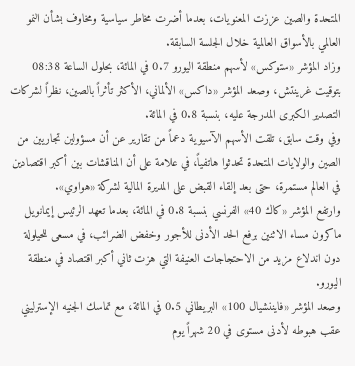المتحدة والصين عززت المعنويات، بعدما أضرت مخاطر سياسية ومخاوف بشأن النمو العالمي بالأسواق العالمية خلال الجلسة السابقة.
وزاد المؤشر «ستوكس» لأسهم منطقة اليورو 0.7 في المائة، بحلول الساعة 08:38 بتوقيت غرينتش، وصعد المؤشر «داكس» الألماني، الأكثر تأثراً بالصين، نظراً لشركات التصدير الكبرى المدرجة عليه، بنسبة 0.8 في المائة.
وفي وقت سابق، تلقت الأسهم الآسيوية دعماً من تقارير عن أن مسؤولين تجاريين من الصين والولايات المتحدة تحدثوا هاتفياً، في علامة على أن المناقشات بين أكبر اقتصادين في العالم مستمرة، حتى بعد إلقاء القبض على المديرة المالية لشركة «هواوي».
وارتفع المؤشر «كاك 40» الفرنسي بنسبة 0.8 في المائة، بعدما تعهد الرئيس إيمانويل ماكرون مساء الاثنين برفع الحد الأدنى للأجور وخفض الضرائب، في مسعى للحيلولة دون اندلاع مزيد من الاحتجاجات العنيفة التي هزت ثاني أكبر اقتصاد في منطقة اليورو.
وصعد المؤشر «فايننشيال 100» البريطاني 0.5 في المائة، مع تماسك الجنيه الإسترليني عقب هبوطه لأدنى مستوى في 20 شهراً يوم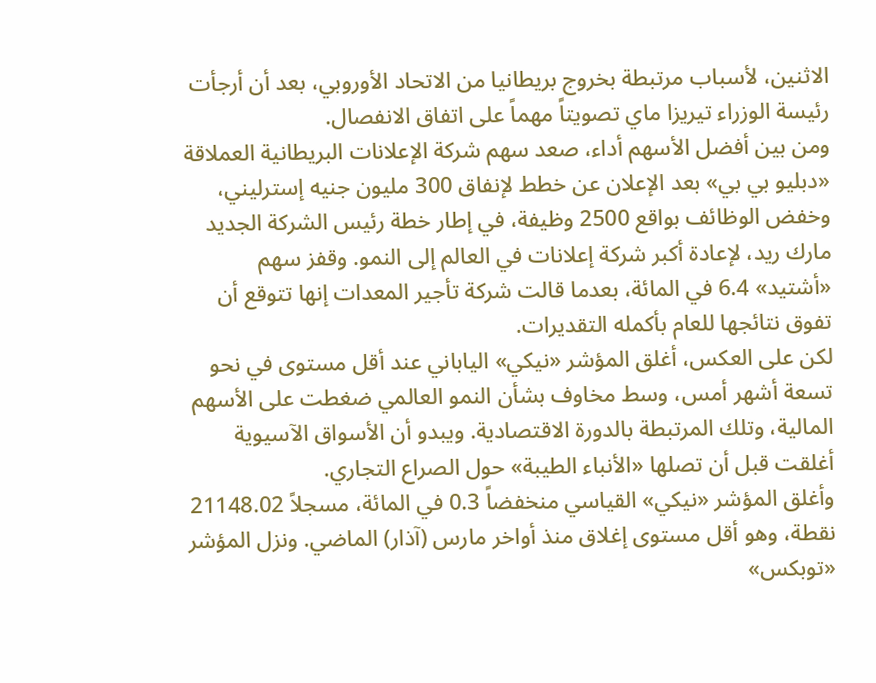الاثنين، لأسباب مرتبطة بخروج بريطانيا من الاتحاد الأوروبي، بعد أن أرجأت رئيسة الوزراء تيريزا ماي تصويتاً مهماً على اتفاق الانفصال.
ومن بين أفضل الأسهم أداء، صعد سهم شركة الإعلانات البريطانية العملاقة «دبليو بي بي» بعد الإعلان عن خطط لإنفاق 300 مليون جنيه إسترليني، وخفض الوظائف بواقع 2500 وظيفة، في إطار خطة رئيس الشركة الجديد مارك ريد، لإعادة أكبر شركة إعلانات في العالم إلى النمو. وقفز سهم «أشتيد» 6.4 في المائة، بعدما قالت شركة تأجير المعدات إنها تتوقع أن تفوق نتائجها للعام بأكمله التقديرات.
لكن على العكس، أغلق المؤشر «نيكي» الياباني عند أقل مستوى في نحو تسعة أشهر أمس، وسط مخاوف بشأن النمو العالمي ضغطت على الأسهم المالية، وتلك المرتبطة بالدورة الاقتصادية. ويبدو أن الأسواق الآسيوية أغلقت قبل أن تصلها «الأنباء الطيبة» حول الصراع التجاري.
وأغلق المؤشر «نيكي» القياسي منخفضاً 0.3 في المائة، مسجلاً 21148.02 نقطة، وهو أقل مستوى إغلاق منذ أواخر مارس (آذار) الماضي. ونزل المؤشر «توبكس»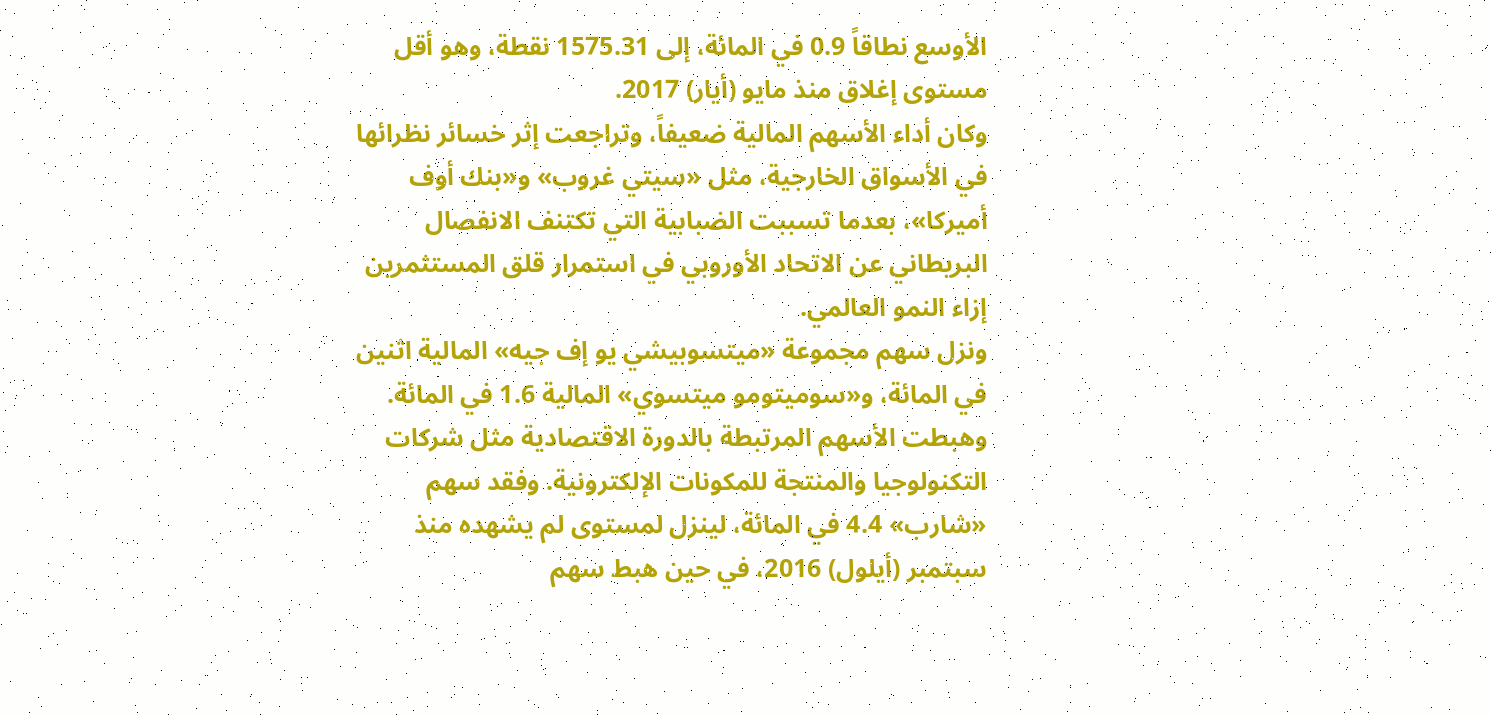الأوسع نطاقاً 0.9 في المائة، إلى 1575.31 نقطة، وهو أقل مستوى إغلاق منذ مايو (أيار) 2017.
وكان أداء الأسهم المالية ضعيفاً، وتراجعت إثر خسائر نظرائها في الأسواق الخارجية، مثل «سيتي غروب» و«بنك أوف أميركا»، بعدما تسببت الضبابية التي تكتنف الانفصال البريطاني عن الاتحاد الأوروبي في استمرار قلق المستثمرين إزاء النمو العالمي.
ونزل سهم مجموعة «ميتسوبيشي يو إف جيه» المالية اثنين في المائة، و«سوميتومو ميتسوي» المالية 1.6 في المائة. وهبطت الأسهم المرتبطة بالدورة الاقتصادية مثل شركات التكنولوجيا والمنتجة للمكونات الإلكترونية. وفقد سهم «شارب» 4.4 في المائة، لينزل لمستوى لم يشهده منذ سبتمبر (أيلول) 2016، في حين هبط سهم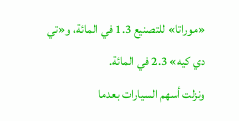«موراتا» للتصنيع 1.3 في المائة، و«تي دي كيه» 2.3 في المائة.
ونزلت أسهم السيارات بعدما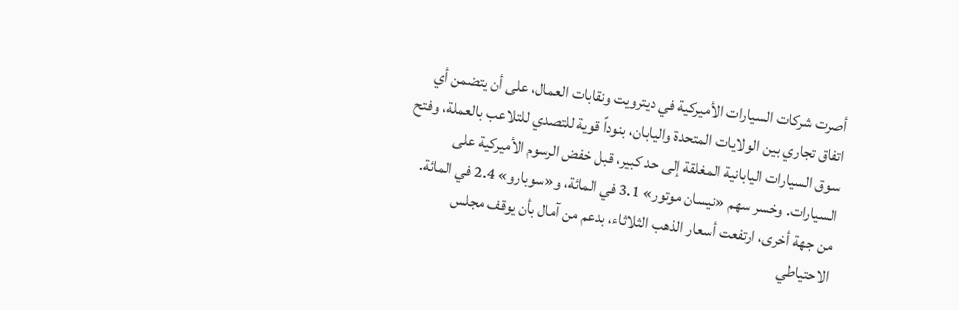أصرت شركات السيارات الأميركية في ديترويت ونقابات العمال، على أن يتضمن أي اتفاق تجاري بين الولايات المتحدة واليابان، بنوداً قوية للتصدي للتلاعب بالعملة، وفتح سوق السيارات اليابانية المغلقة إلى حد كبير، قبل خفض الرسوم الأميركية على السيارات. وخسر سهم «نيسان موتور» 3.1 في المائة، و«سوبارو» 2.4 في المائة. من جهة أخرى، ارتفعت أسعار الذهب الثلاثاء، بدعم من آمال بأن يوقف مجلس الاحتياطي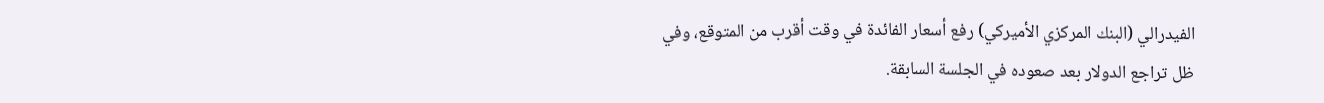الفيدرالي (البنك المركزي الأميركي) رفع أسعار الفائدة في وقت أقرب من المتوقع، وفي ظل تراجع الدولار بعد صعوده في الجلسة السابقة.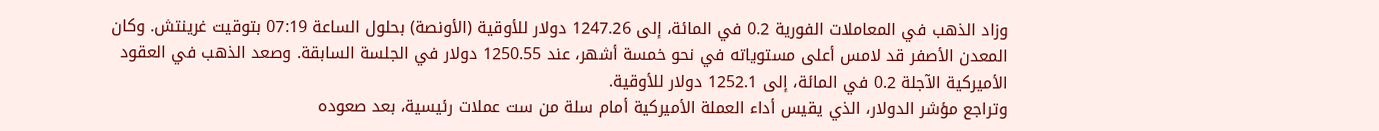وزاد الذهب في المعاملات الفورية 0.2 في المائة، إلى 1247.26 دولار للأوقية (الأونصة) بحلول الساعة 07:19 بتوقيت غرينتش. وكان المعدن الأصفر قد لامس أعلى مستوياته في نحو خمسة أشهر، عند 1250.55 دولار في الجلسة السابقة. وصعد الذهب في العقود الأميركية الآجلة 0.2 في المائة، إلى 1252.1 دولار للأوقية.
وتراجع مؤشر الدولار، الذي يقيس أداء العملة الأميركية أمام سلة من ست عملات رئيسية، بعد صعوده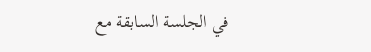في الجلسة السابقة مع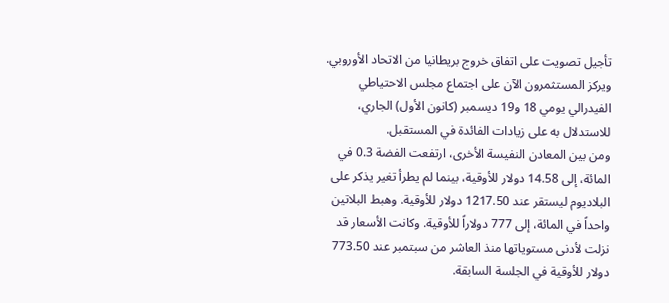تأجيل تصويت على اتفاق خروج بريطانيا من الاتحاد الأوروبي. ويركز المستثمرون الآن على اجتماع مجلس الاحتياطي الفيدرالي يومي 18 و19 ديسمبر (كانون الأول) الجاري، للاستدلال به على زيادات الفائدة في المستقبل.
ومن بين المعادن النفيسة الأخرى، ارتفعت الفضة 0.3 في المائة، إلى 14.58 دولار للأوقية، بينما لم يطرأ تغير يذكر على البلاديوم ليستقر عند 1217.50 دولار للأوقية. وهبط البلاتين واحداً في المائة، إلى 777 دولاراً للأوقية. وكانت الأسعار قد نزلت لأدنى مستوياتها منذ العاشر من سبتمبر عند 773.50 دولار للأوقية في الجلسة السابقة.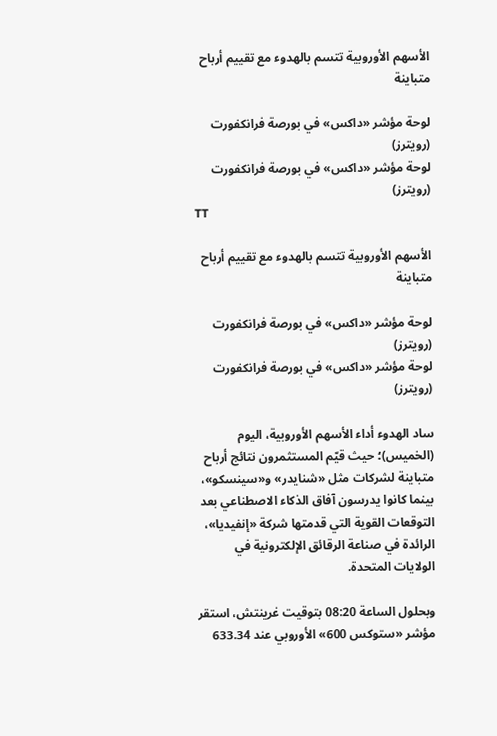الأسهم الأوروبية تتسم بالهدوء مع تقييم أرباح متباينة

لوحة مؤشر «داكس» في بورصة فرانكفورت (رويترز)
لوحة مؤشر «داكس» في بورصة فرانكفورت (رويترز)
TT

الأسهم الأوروبية تتسم بالهدوء مع تقييم أرباح متباينة

لوحة مؤشر «داكس» في بورصة فرانكفورت (رويترز)
لوحة مؤشر «داكس» في بورصة فرانكفورت (رويترز)

ساد الهدوء أداء الأسهم الأوروبية، اليوم (الخميس)؛ حيث قيّم المستثمرون نتائج أرباح متباينة لشركات مثل «شنايدر» و«سينسكو»، بينما كانوا يدرسون آفاق الذكاء الاصطناعي بعد التوقعات القوية التي قدمتها شركة «إنفيديا»، الرائدة في صناعة الرقائق الإلكترونية في الولايات المتحدة.

وبحلول الساعة 08:20 بتوقيت غرينتش، استقر مؤشر «ستوكس 600» الأوروبي عند 633.34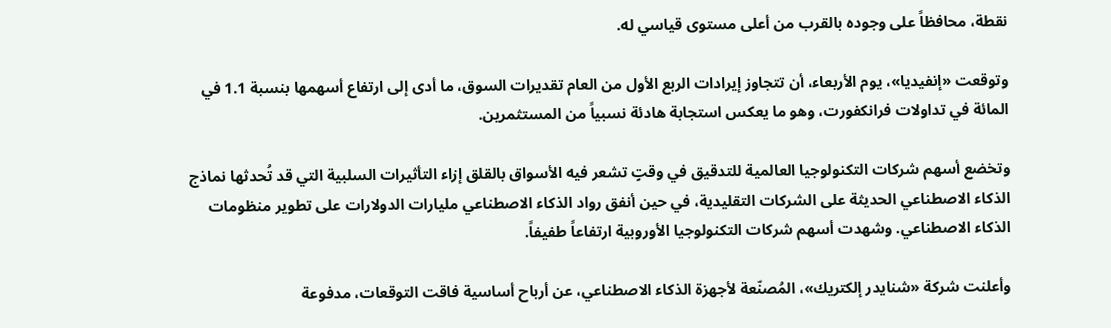نقطة، محافظاً على وجوده بالقرب من أعلى مستوى قياسي له.

وتوقعت «إنفيديا»، يوم الأربعاء، أن تتجاوز إيرادات الربع الأول من العام تقديرات السوق، ما أدى إلى ارتفاع أسهمها بنسبة 1.1 في المائة في تداولات فرانكفورت، وهو ما يعكس استجابة هادئة نسبياً من المستثمرين.

وتخضع أسهم شركات التكنولوجيا العالمية للتدقيق في وقتٍ تشعر فيه الأسواق بالقلق إزاء التأثيرات السلبية التي قد تُحدثها نماذج الذكاء الاصطناعي الحديثة على الشركات التقليدية، في حين أنفق رواد الذكاء الاصطناعي مليارات الدولارات على تطوير منظومات الذكاء الاصطناعي. وشهدت أسهم شركات التكنولوجيا الأوروبية ارتفاعاً طفيفاً.

وأعلنت شركة «شنايدر إلكتريك»، المُصنّعة لأجهزة الذكاء الاصطناعي، عن أرباح أساسية فاقت التوقعات، مدفوعة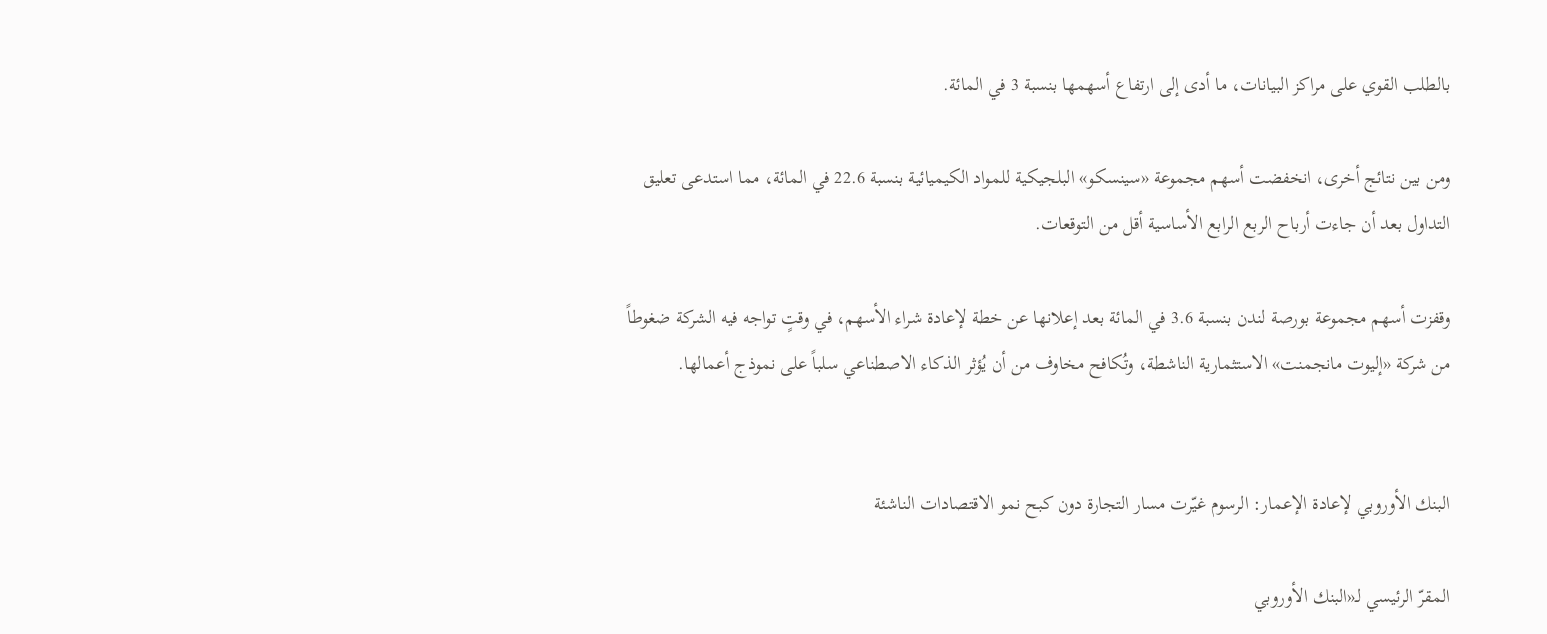بالطلب القوي على مراكز البيانات، ما أدى إلى ارتفاع أسهمها بنسبة 3 في المائة.

ومن بين نتائج أخرى، انخفضت أسهم مجموعة «سينسكو» البلجيكية للمواد الكيميائية بنسبة 22.6 في المائة، مما استدعى تعليق التداول بعد أن جاءت أرباح الربع الرابع الأساسية أقل من التوقعات.

وقفزت أسهم مجموعة بورصة لندن بنسبة 3.6 في المائة بعد إعلانها عن خطة لإعادة شراء الأسهم، في وقتٍ تواجه فيه الشركة ضغوطاً من شركة «إليوت مانجمنت» الاستثمارية الناشطة، وتُكافح مخاوف من أن يُؤثر الذكاء الاصطناعي سلباً على نموذج أعمالها.


البنك الأوروبي لإعادة الإعمار: الرسوم غيّرت مسار التجارة دون كبح نمو الاقتصادات الناشئة

المقرّ الرئيسي لـ«البنك الأوروبي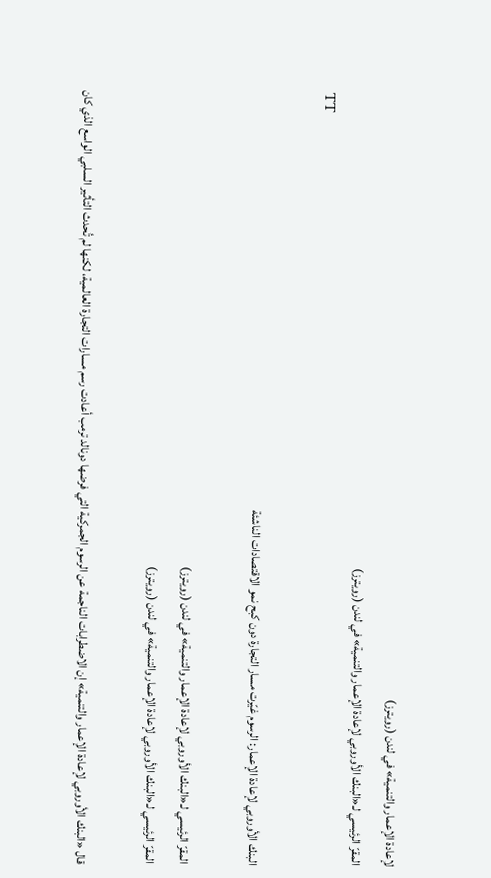لإعادة الإعمار والتنمية» في لندن (رويترز)
المقرّ الرئيسي لـ«البنك الأوروبي لإعادة الإعمار والتنمية» في لندن (رويترز)
TT

البنك الأوروبي لإعادة الإعمار: الرسوم غيّرت مسار التجارة دون كبح نمو الاقتصادات الناشئة

المقرّ الرئيسي لـ«البنك الأوروبي لإعادة الإعمار والتنمية» في لندن (رويترز)
المقرّ الرئيسي لـ«البنك الأوروبي لإعادة الإعمار والتنمية» في لندن (رويترز)

قال «البنك الأوروبي لإعادة الإعمار والتنمية» إن الاضطرابات الناجمة عن الرسوم الجمركية التي فرضها دونالد ترمب أعادت رسم مسارات التجارة العالمية، لكنها لم تُحدث التأثير السلبي الواسع الذي كان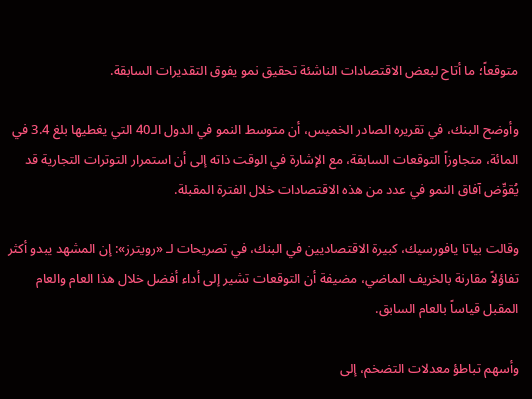متوقعاً؛ ما أتاح لبعض الاقتصادات الناشئة تحقيق نمو يفوق التقديرات السابقة.

وأوضح البنك، في تقريره الصادر الخميس، أن متوسط النمو في الدول الـ40 التي يغطيها بلغ 3.4 في المائة، متجاوزاً التوقعات السابقة، مع الإشارة في الوقت ذاته إلى أن استمرار التوترات التجارية قد يُقوِّض آفاق النمو في عدد من هذه الاقتصادات خلال الفترة المقبلة.

وقالت بياتا يافورسيك، كبيرة الاقتصاديين في البنك، في تصريحات لـ «رويترز»: إن المشهد يبدو أكثر تفاؤلاً مقارنة بالخريف الماضي، مضيفة أن التوقعات تشير إلى أداء أفضل خلال هذا العام والعام المقبل قياساً بالعام السابق.

وأسهم تباطؤ معدلات التضخم، إلى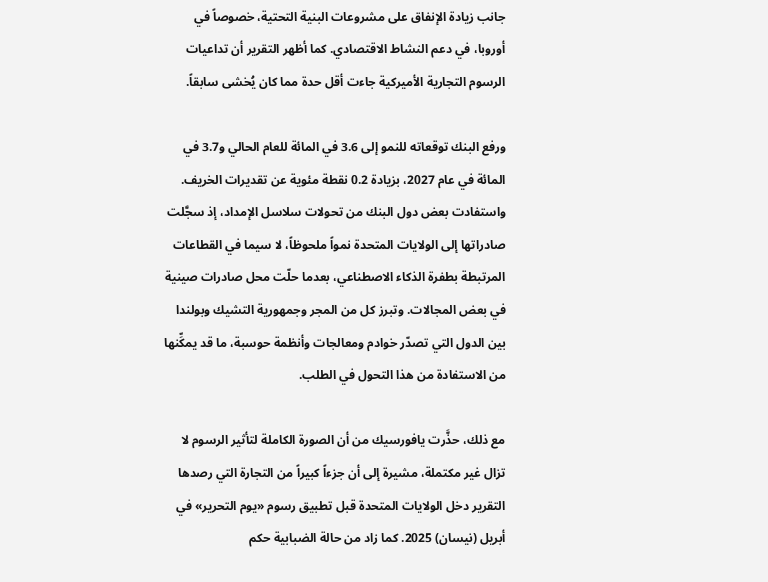جانب زيادة الإنفاق على مشروعات البنية التحتية، خصوصاً في أوروبا، في دعم النشاط الاقتصادي. كما أظهر التقرير أن تداعيات الرسوم التجارية الأميركية جاءت أقل حدة مما كان يُخشى سابقاً.

ورفع البنك توقعاته للنمو إلى 3.6 في المائة للعام الحالي و3.7 في المائة في عام 2027، بزيادة 0.2 نقطة مئوية عن تقديرات الخريف. واستفادت بعض دول البنك من تحولات سلاسل الإمداد، إذ سجَّلت صادراتها إلى الولايات المتحدة نمواً ملحوظاً، لا سيما في القطاعات المرتبطة بطفرة الذكاء الاصطناعي، بعدما حلّت محل صادرات صينية في بعض المجالات. وتبرز كل من المجر وجمهورية التشيك وبولندا بين الدول التي تصدّر خوادم ومعالجات وأنظمة حوسبة، ما قد يمكِّنها من الاستفادة من هذا التحول في الطلب.

مع ذلك، حذَّرت يافورسيك من أن الصورة الكاملة لتأثير الرسوم لا تزال غير مكتملة، مشيرة إلى أن جزءاً كبيراً من التجارة التي رصدها التقرير دخل الولايات المتحدة قبل تطبيق رسوم «يوم التحرير» في أبريل (نيسان) 2025. كما زاد من حالة الضبابية حكم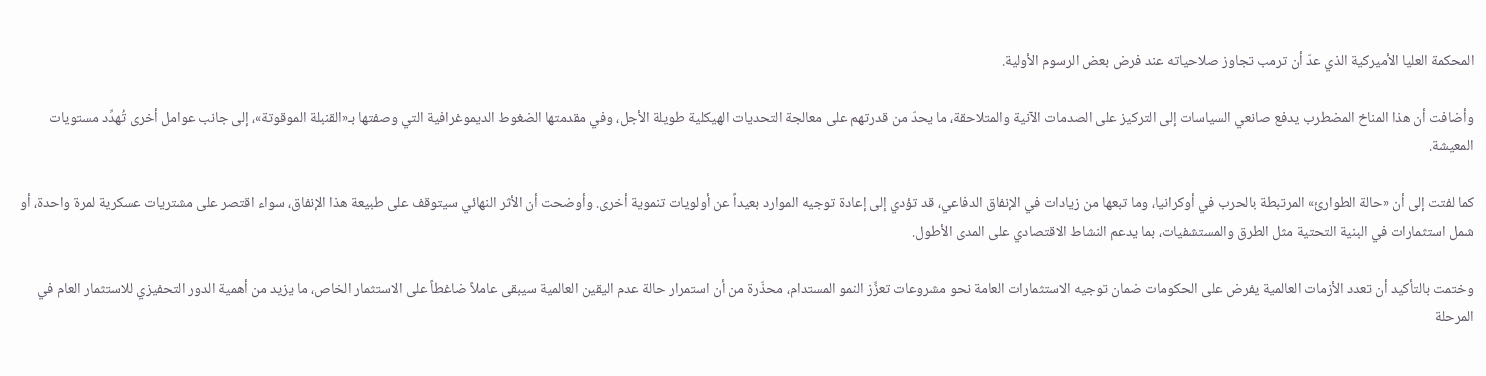المحكمة العليا الأميركية الذي عدّ أن ترمب تجاوز صلاحياته عند فرض بعض الرسوم الأولية.

وأضافت أن هذا المناخ المضطرب يدفع صانعي السياسات إلى التركيز على الصدمات الآنية والمتلاحقة، ما يحدّ من قدرتهم على معالجة التحديات الهيكلية طويلة الأجل، وفي مقدمتها الضغوط الديموغرافية التي وصفتها بـ«القنبلة الموقوتة»، إلى جانب عوامل أخرى تُهدِّد مستويات المعيشة.

كما لفتت إلى أن «حالة الطوارئ» المرتبطة بالحرب في أوكرانيا، وما تبعها من زيادات في الإنفاق الدفاعي، قد تؤدي إلى إعادة توجيه الموارد بعيداً عن أولويات تنموية أخرى. وأوضحت أن الأثر النهائي سيتوقف على طبيعة هذا الإنفاق، سواء اقتصر على مشتريات عسكرية لمرة واحدة، أو شمل استثمارات في البنية التحتية مثل الطرق والمستشفيات، بما يدعم النشاط الاقتصادي على المدى الأطول.

وختمت بالتأكيد أن تعدد الأزمات العالمية يفرض على الحكومات ضمان توجيه الاستثمارات العامة نحو مشروعات تعزِّز النمو المستدام، محذّرة من أن استمرار حالة عدم اليقين العالمية سيبقى عاملاً ضاغطاً على الاستثمار الخاص، ما يزيد من أهمية الدور التحفيزي للاستثمار العام في المرحلة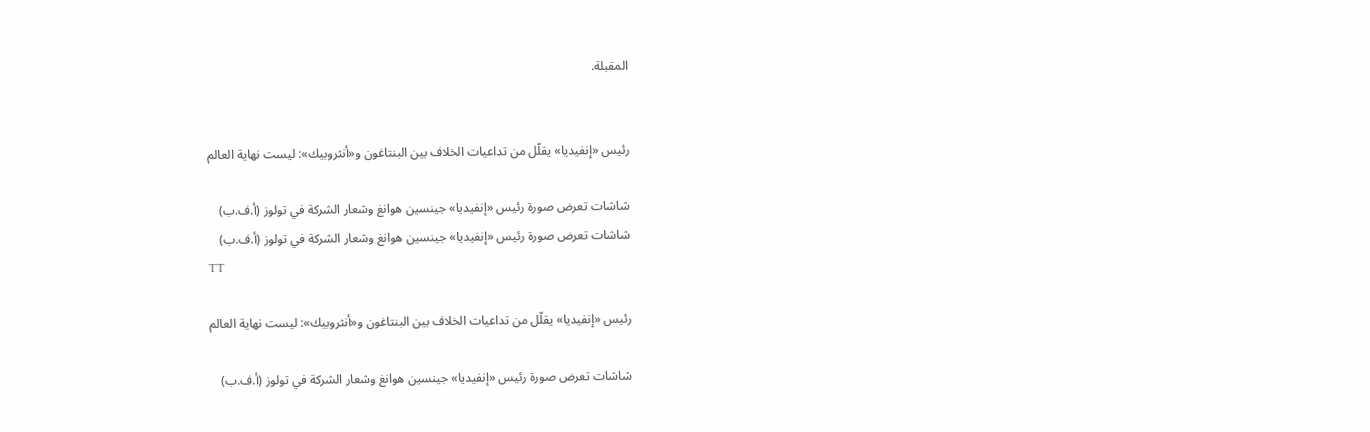المقبلة.


رئيس «إنفيديا» يقلّل من تداعيات الخلاف بين البنتاغون و«أنثروبيك»: ليست نهاية العالم

شاشات تعرض صورة رئيس «إنفيديا» جينسين هوانغ وشعار الشركة في تولوز (أ.ف.ب)
شاشات تعرض صورة رئيس «إنفيديا» جينسين هوانغ وشعار الشركة في تولوز (أ.ف.ب)
TT

رئيس «إنفيديا» يقلّل من تداعيات الخلاف بين البنتاغون و«أنثروبيك»: ليست نهاية العالم

شاشات تعرض صورة رئيس «إنفيديا» جينسين هوانغ وشعار الشركة في تولوز (أ.ف.ب)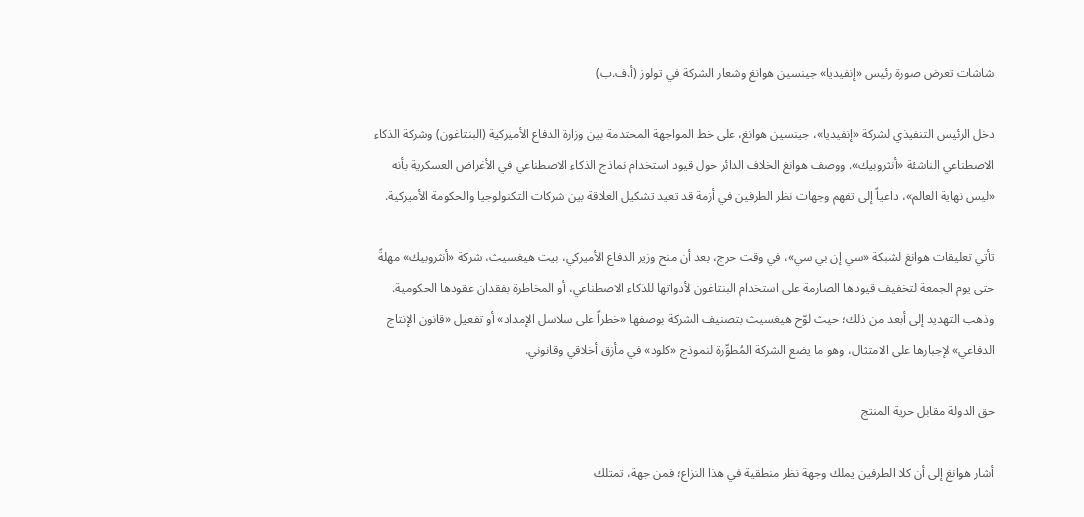شاشات تعرض صورة رئيس «إنفيديا» جينسين هوانغ وشعار الشركة في تولوز (أ.ف.ب)

دخل الرئيس التنفيذي لشركة «إنفيديا»، جينسين هوانغ، على خط المواجهة المحتدمة بين وزارة الدفاع الأميركية (البنتاغون) وشركة الذكاء الاصطناعي الناشئة «أنثروبيك». ووصف هوانغ الخلاف الدائر حول قيود استخدام نماذج الذكاء الاصطناعي في الأغراض العسكرية بأنه «ليس نهاية العالم»، داعياً إلى تفهم وجهات نظر الطرفين في أزمة قد تعيد تشكيل العلاقة بين شركات التكنولوجيا والحكومة الأميركية.

تأتي تعليقات هوانغ لشبكة «سي إن بي سي»، في وقت حرج، بعد أن منح وزير الدفاع الأميركي، بيت هيغسيث، شركة «أنثروبيك» مهلةً حتى يوم الجمعة لتخفيف قيودها الصارمة على استخدام البنتاغون لأدواتها للذكاء الاصطناعي، أو المخاطرة بفقدان عقودها الحكومية. وذهب التهديد إلى أبعد من ذلك؛ حيث لوّح هيغسيث بتصنيف الشركة بوصفها «خطراً على سلاسل الإمداد» أو تفعيل «قانون الإنتاج الدفاعي» لإجبارها على الامتثال، وهو ما يضع الشركة المُطوِّرة لنموذج «كلود» في مأزق أخلاقي وقانوني.

حق الدولة مقابل حرية المنتج

أشار هوانغ إلى أن كلا الطرفين يملك وجهة نظر منطقية في هذا النزاع؛ فمن جهة، تمتلك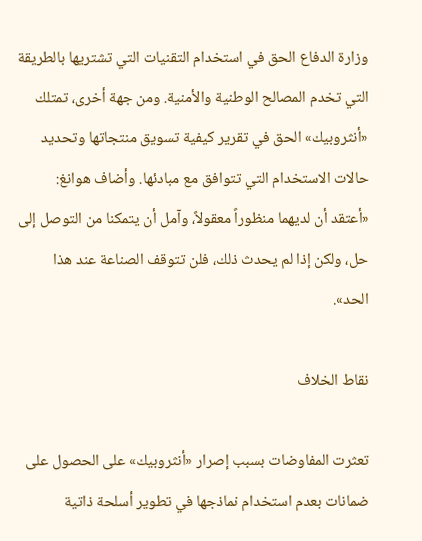وزارة الدفاع الحق في استخدام التقنيات التي تشتريها بالطريقة التي تخدم المصالح الوطنية والأمنية. ومن جهة أخرى، تمتلك «أنثروبيك» الحق في تقرير كيفية تسويق منتجاتها وتحديد حالات الاستخدام التي تتوافق مع مبادئها. وأضاف هوانغ: «أعتقد أن لديهما منظوراً معقولاً، وآمل أن يتمكنا من التوصل إلى حل، ولكن إذا لم يحدث ذلك، فلن تتوقف الصناعة عند هذا الحد».

نقاط الخلاف

تعثرت المفاوضات بسبب إصرار «أنثروبيك» على الحصول على ضمانات بعدم استخدام نماذجها في تطوير أسلحة ذاتية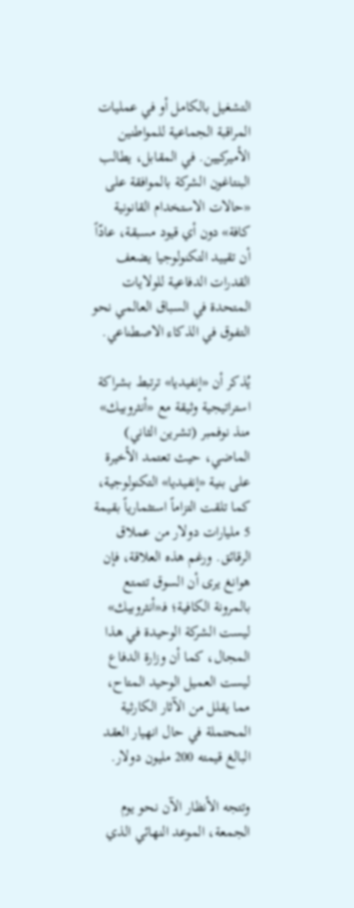التشغيل بالكامل أو في عمليات المراقبة الجماعية للمواطنين الأميركيين. في المقابل، يطالب البنتاغون الشركة بالموافقة على «حالات الاستخدام القانونية كافة» دون أي قيود مسبقة، عادّاً أن تقييد التكنولوجيا يضعف القدرات الدفاعية للولايات المتحدة في السباق العالمي نحو التفوق في الذكاء الاصطناعي.

يُذكر أن «إنفيديا» ترتبط بشراكة استراتيجية وثيقة مع «أنثروبيك» منذ نوفمبر (تشرين الثاني) الماضي، حيث تعتمد الأخيرة على بنية «إنفيديا» التكنولوجية، كما تلقت التزاماً استثمارياً بقيمة 5 مليارات دولار من عملاق الرقائق. ورغم هذه العلاقة، فإن هوانغ يرى أن السوق تتمتع بالمرونة الكافية؛ فـ«أنثروبيك» ليست الشركة الوحيدة في هذا المجال، كما أن وزارة الدفاع ليست العميل الوحيد المتاح، مما يقلل من الآثار الكارثية المحتملة في حال انهيار العقد البالغ قيمته 200 مليون دولار.

وتتجه الأنظار الآن نحو يوم الجمعة، الموعد النهائي الذي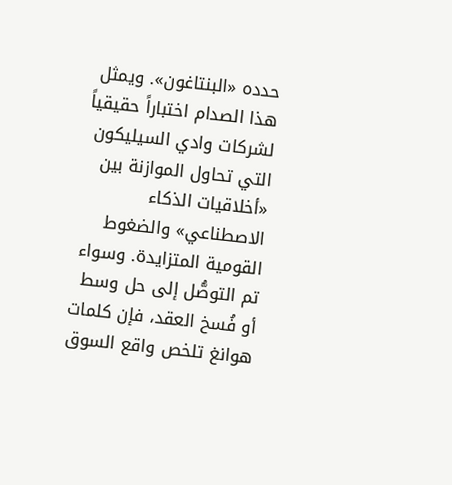حدده «البنتاغون». ويمثل هذا الصدام اختباراً حقيقياً لشركات وادي السيليكون التي تحاول الموازنة بين «أخلاقيات الذكاء الاصطناعي» والضغوط القومية المتزايدة. وسواء تم التوصُّل إلى حل وسط أو فُسخ العقد، فإن كلمات هوانغ تلخص واقع السوق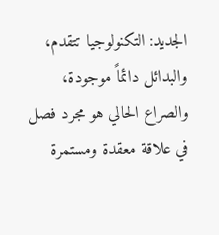الجديد: التكنولوجيا تتقدم، والبدائل دائماً موجودة، والصراع الحالي هو مجرد فصل في علاقة معقدة ومستمرة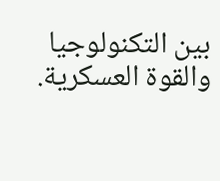بين التكنولوجيا والقوة العسكرية.